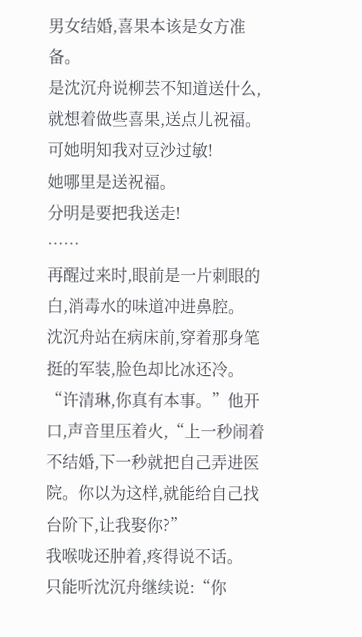男女结婚,喜果本该是女方准备。
是沈沉舟说柳芸不知道送什么,就想着做些喜果,送点儿祝福。
可她明知我对豆沙过敏!
她哪里是送祝福。
分明是要把我送走!
……
再醒过来时,眼前是一片刺眼的白,消毒水的味道冲进鼻腔。
沈沉舟站在病床前,穿着那身笔挺的军装,脸色却比冰还冷。
“许清琳,你真有本事。”他开口,声音里压着火,“上一秒闹着不结婚,下一秒就把自己弄进医院。你以为这样,就能给自己找台阶下,让我娶你?”
我喉咙还肿着,疼得说不话。
只能听沈沉舟继续说:“你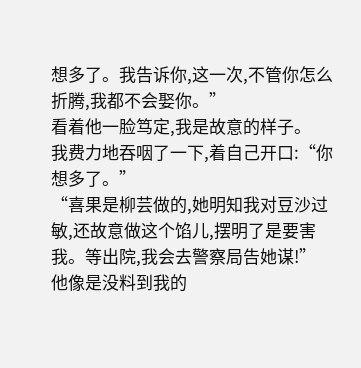想多了。我告诉你,这一次,不管你怎么折腾,我都不会娶你。”
看着他一脸笃定,我是故意的样子。
我费力地吞咽了一下,着自己开口:“你想多了。”
“喜果是柳芸做的,她明知我对豆沙过敏,还故意做这个馅儿,摆明了是要害我。等出院,我会去警察局告她谋!”
他像是没料到我的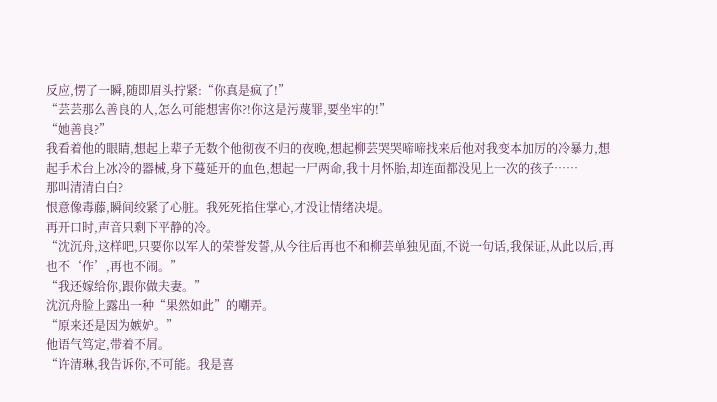反应,愣了一瞬,随即眉头拧紧:“你真是疯了!”
“芸芸那么善良的人,怎么可能想害你?!你这是污蔑罪,要坐牢的!”
“她善良?”
我看着他的眼睛,想起上辈子无数个他彻夜不归的夜晚,想起柳芸哭哭啼啼找来后他对我变本加厉的冷暴力,想起手术台上冰冷的器械,身下蔓延开的血色,想起一尸两命,我十月怀胎,却连面都没见上一次的孩子……
那叫清清白白?
恨意像毒藤,瞬间绞紧了心脏。我死死掐住掌心,才没让情绪决堤。
再开口时,声音只剩下平静的冷。
“沈沉舟,这样吧,只要你以军人的荣誉发誓,从今往后再也不和柳芸单独见面,不说一句话,我保证,从此以后,再也不‘作’,再也不闹。”
“我还嫁给你,跟你做夫妻。”
沈沉舟脸上露出一种“果然如此”的嘲弄。
“原来还是因为嫉妒。”
他语气笃定,带着不屑。
“许清琳,我告诉你,不可能。我是喜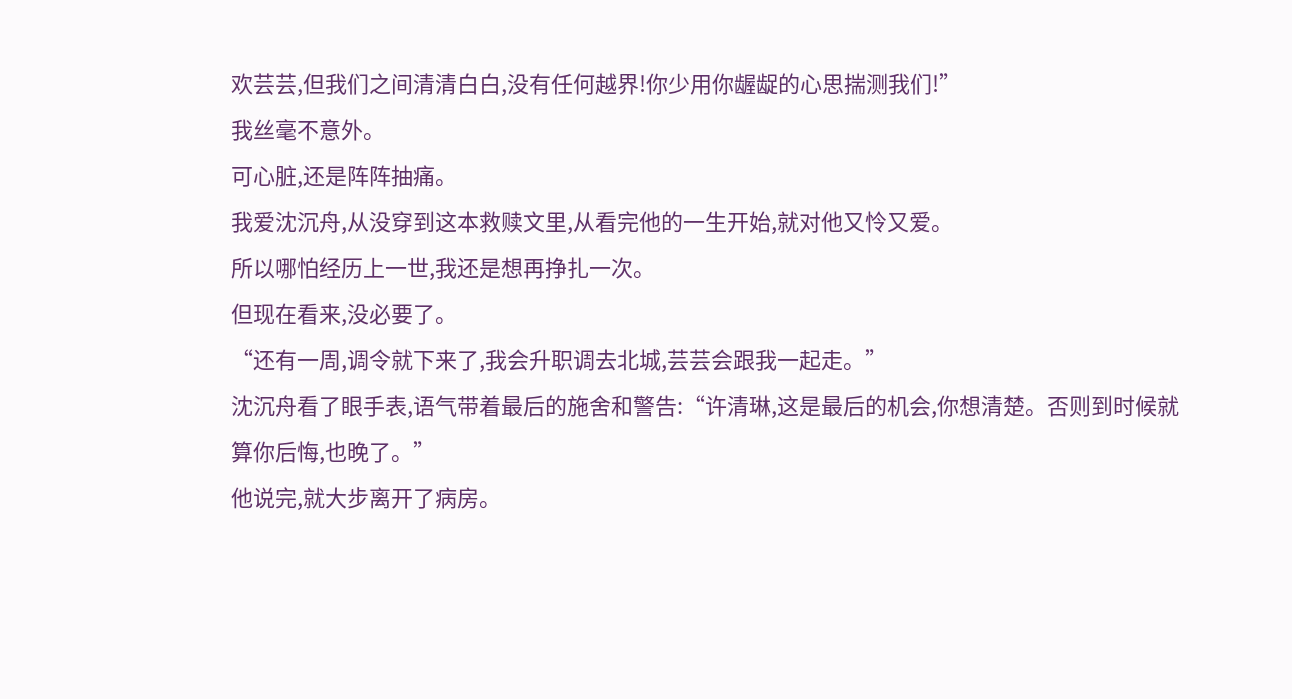欢芸芸,但我们之间清清白白,没有任何越界!你少用你龌龊的心思揣测我们!”
我丝毫不意外。
可心脏,还是阵阵抽痛。
我爱沈沉舟,从没穿到这本救赎文里,从看完他的一生开始,就对他又怜又爱。
所以哪怕经历上一世,我还是想再挣扎一次。
但现在看来,没必要了。
“还有一周,调令就下来了,我会升职调去北城,芸芸会跟我一起走。”
沈沉舟看了眼手表,语气带着最后的施舍和警告:“许清琳,这是最后的机会,你想清楚。否则到时候就算你后悔,也晚了。”
他说完,就大步离开了病房。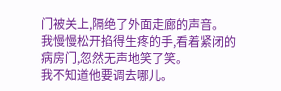门被关上,隔绝了外面走廊的声音。
我慢慢松开掐得生疼的手,看着紧闭的病房门,忽然无声地笑了笑。
我不知道他要调去哪儿。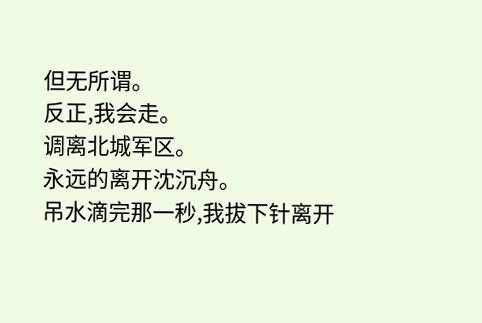但无所谓。
反正,我会走。
调离北城军区。
永远的离开沈沉舟。
吊水滴完那一秒,我拔下针离开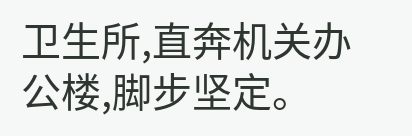卫生所,直奔机关办公楼,脚步坚定。